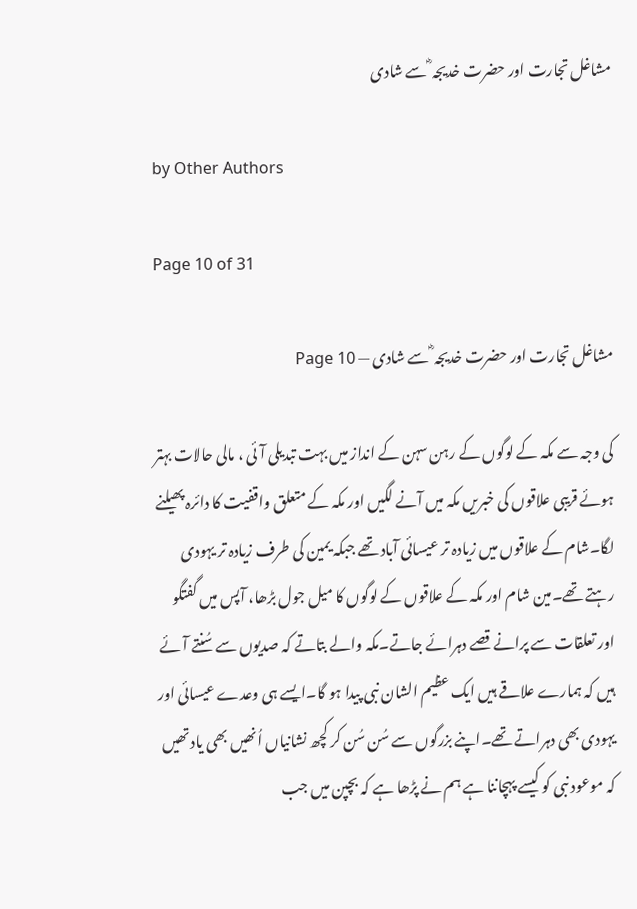مشاغل تجارت اور حضرت خدیجہ ؓ سے شادی

by Other Authors

Page 10 of 31

مشاغل تجارت اور حضرت خدیجہ ؓ سے شادی — Page 10

کی وجہ سے مکہ کے لوگوں کے رہن سہن کے انداز میں بہت تبدیلی آئی ، مالی حالات بہتر ہوئے قریبی علاقوں کی خبریں مکہ میں آنے لگیں اور مکہ کے متعلق واقفیت کا دائرہ پھیلنے لگا۔شام کے علاقوں میں زیادہ تر عیسائی آباد تھے جبکہ یمین کی طرف زیادہ تر یہودی رہتے تھے۔مین شام اور مکہ کے علاقوں کے لوگوں کا میل جول بڑھا، آپس میں گفتگو اور تعلقات سے پرانے قصے دہرائے جاتے۔مکہ والے بتاتے کہ صدیوں سے سُنتے آئے ہیں کہ ہمارے علاقے ہیں ایک عظیم الشان نبی پیدا ہو گا۔ایسے ہی وعدے عیسائی اور یہودی بھی دہراتے تھے۔اپنے بزرگوں سے سُن سُن کر کچھ نشانیاں اُنھیں بھی یاد تھیں کہ موعود نبی کو کیسے پہچاننا ہے ہم نے پڑھا ہے کہ بچپن میں جب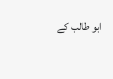ابو طالب کے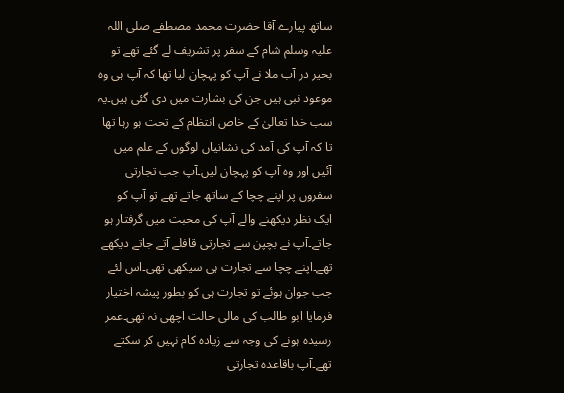ساتھ پیارے آقا حضرت محمد مصطفے صلی اللہ علیہ وسلم شام کے سفر پر تشریف لے گئے تھے تو بحیر در آب ملا نے آپ کو پہچان لیا تھا کہ آپ ہی وہ موعود نبی ہیں جن کی بشارت میں دی گئی ہیں۔یہ سب خدا تعالیٰ کے خاص انتظام کے تحت ہو رہا تھا تا کہ آپ کی آمد کی نشانیاں لوگوں کے علم میں آئیں اور وہ آپ کو پہچان لیں۔آپ جب تجارتی سفروں پر اپنے چچا کے ساتھ جاتے تھے تو آپ کو ایک نظر دیکھنے والے آپ کی محبت میں گرفتار ہو جاتے۔آپ نے بچپن سے تجارتی قافلے آتے جاتے دیکھے تھے۔اپنے چچا سے تجارت ہی سیکھی تھی۔اس لئے جب جوان ہوئے تو تجارت ہی کو بطور پیشہ اختیار فرمایا ابو طالب کی مالی حالت اچھی نہ تھی۔عمر رسیدہ ہونے کی وجہ سے زیادہ کام نہیں کر سکتے تھے۔آپ باقاعدہ تجارتی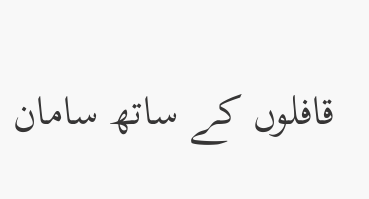قافلوں کے ساتھ سامان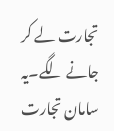تجارت لے کر جانے لگے۔یہ سامان تجارت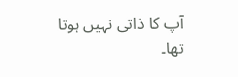آپ کا ذاتی نہیں ہوتا تھا۔